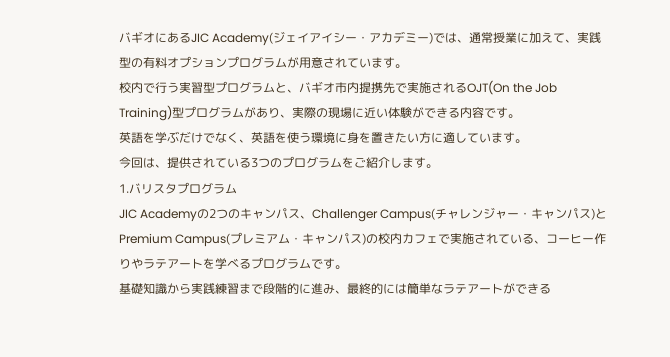バギオにあるJIC Academy(ジェイアイシー・アカデミー)では、通常授業に加えて、実践型の有料オプションプログラムが用意されています。
校内で行う実習型プログラムと、バギオ市内提携先で実施されるOJT(On the Job Training)型プログラムがあり、実際の現場に近い体験ができる内容です。
英語を学ぶだけでなく、英語を使う環境に身を置きたい方に適しています。
今回は、提供されている3つのプログラムをご紹介します。
1.バリスタプログラム
JIC Academyの2つのキャンパス、Challenger Campus(チャレンジャー・キャンパス)とPremium Campus(プレミアム・キャンパス)の校内カフェで実施されている、コーヒー作りやラテアートを学べるプログラムです。
基礎知識から実践練習まで段階的に進み、最終的には簡単なラテアートができる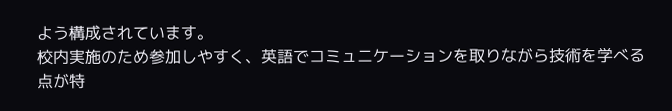よう構成されています。
校内実施のため参加しやすく、英語でコミュニケーションを取りながら技術を学べる点が特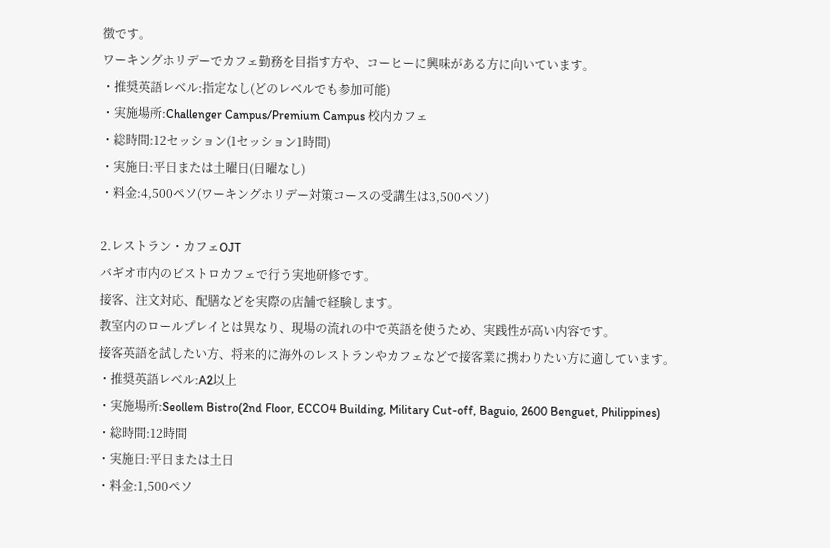徴です。
ワーキングホリデーでカフェ勤務を目指す方や、コーヒーに興味がある方に向いています。
・推奨英語レベル:指定なし(どのレベルでも参加可能)
・実施場所:Challenger Campus/Premium Campus 校内カフェ
・総時間:12セッション(1セッション1時間)
・実施日:平日または土曜日(日曜なし)
・料金:4,500ペソ(ワーキングホリデー対策コースの受講生は3,500ペソ)

2.レストラン・カフェOJT
バギオ市内のビストロカフェで行う実地研修です。
接客、注文対応、配膳などを実際の店舗で経験します。
教室内のロールプレイとは異なり、現場の流れの中で英語を使うため、実践性が高い内容です。
接客英語を試したい方、将来的に海外のレストランやカフェなどで接客業に携わりたい方に適しています。
・推奨英語レベル:A2以上
・実施場所:Seollem Bistro(2nd Floor, ECCO4 Building, Military Cut-off, Baguio, 2600 Benguet, Philippines)
・総時間:12時間
・実施日:平日または土日
・料金:1,500ペソ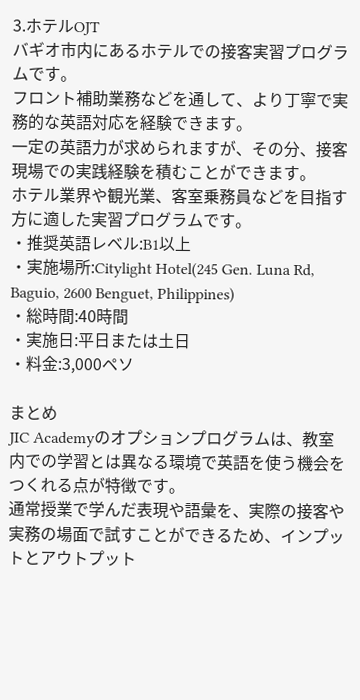3.ホテルOJT
バギオ市内にあるホテルでの接客実習プログラムです。
フロント補助業務などを通して、より丁寧で実務的な英語対応を経験できます。
一定の英語力が求められますが、その分、接客現場での実践経験を積むことができます。
ホテル業界や観光業、客室乗務員などを目指す方に適した実習プログラムです。
・推奨英語レベル:B1以上
・実施場所:Citylight Hotel(245 Gen. Luna Rd, Baguio, 2600 Benguet, Philippines)
・総時間:40時間
・実施日:平日または土日
・料金:3,000ペソ

まとめ
JIC Academyのオプションプログラムは、教室内での学習とは異なる環境で英語を使う機会をつくれる点が特徴です。
通常授業で学んだ表現や語彙を、実際の接客や実務の場面で試すことができるため、インプットとアウトプット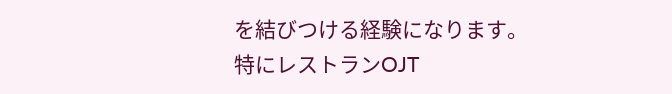を結びつける経験になります。
特にレストランOJT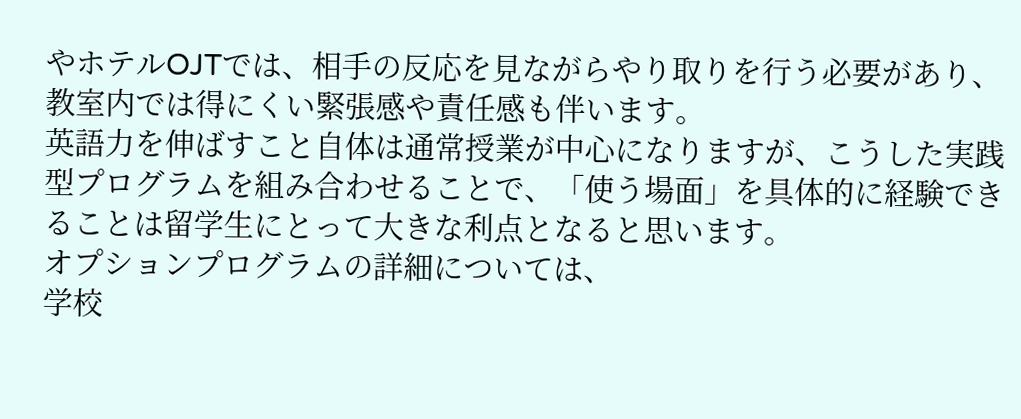やホテルOJTでは、相手の反応を見ながらやり取りを行う必要があり、教室内では得にくい緊張感や責任感も伴います。
英語力を伸ばすこと自体は通常授業が中心になりますが、こうした実践型プログラムを組み合わせることで、「使う場面」を具体的に経験できることは留学生にとって大きな利点となると思います。
オプションプログラムの詳細については、
学校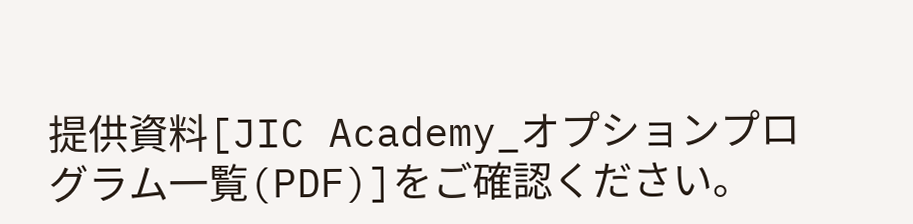提供資料[JIC Academy_オプションプログラム一覧(PDF)]をご確認ください。